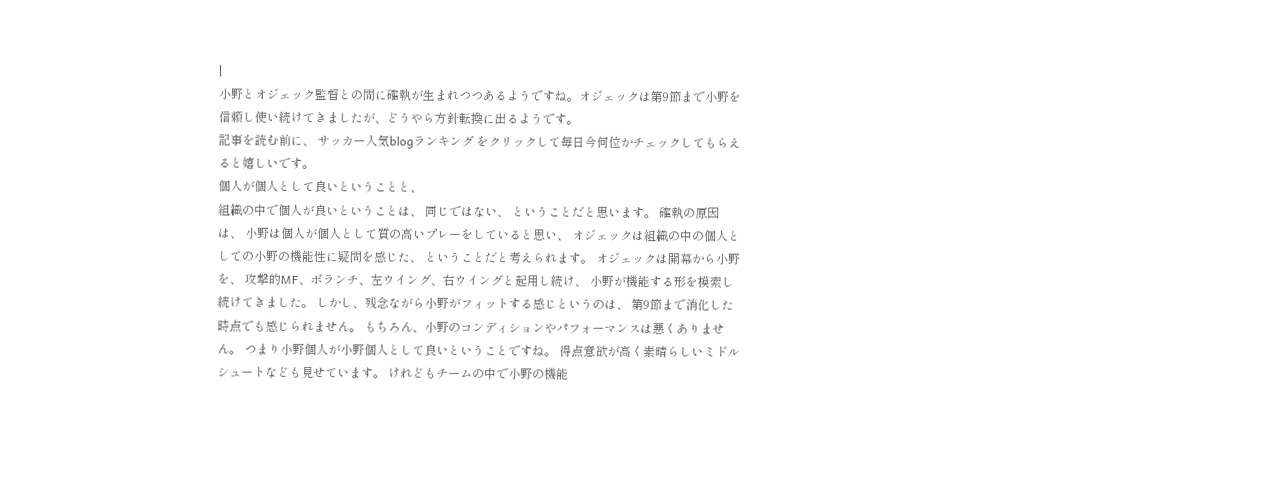|
小野とオジェック監督との間に確執が生まれつつあるようですね。オジェックは第9節まで小野を信頼し使い続けてきましたが、どうやら方針転換に出るようです。
記事を読む前に、 サッカー人気blogランキング をクリックして毎日今何位かチェックしてもらえると嬉しいです。
個人が個人として良いということと、
組織の中で個人が良いということは、 同じではない、 ということだと思います。 確執の原因は、 小野は個人が個人として質の高いプレーをしていると思い、 オジェックは組織の中の個人としての小野の機能性に疑問を感じた、 ということだと考えられます。 オジェックは開幕から小野を、 攻撃的MF、ボランチ、左ウイング、右ウイングと起用し続け、 小野が機能する形を模索し続けてきました。 しかし、残念ながら小野がフィットする感じというのは、 第9節まで消化した時点でも感じられません。 もちろん、小野のコンディションやパフォーマンスは悪くありません。 つまり小野個人が小野個人として良いということですね。 得点意欲が高く素晴らしいミドルシュートなども見せています。 けれどもチームの中で小野の機能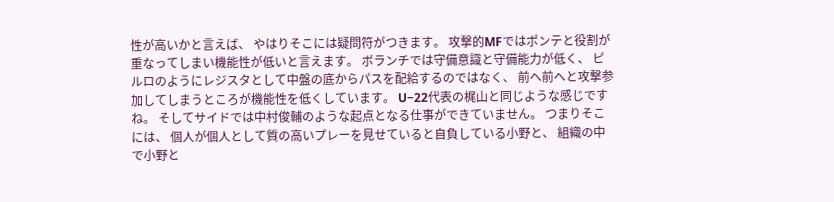性が高いかと言えば、 やはりそこには疑問符がつきます。 攻撃的MFではポンテと役割が重なってしまい機能性が低いと言えます。 ボランチでは守備意識と守備能力が低く、 ピルロのようにレジスタとして中盤の底からパスを配給するのではなく、 前へ前へと攻撃参加してしまうところが機能性を低くしています。 U−22代表の梶山と同じような感じですね。 そしてサイドでは中村俊輔のような起点となる仕事ができていません。 つまりそこには、 個人が個人として質の高いプレーを見せていると自負している小野と、 組織の中で小野と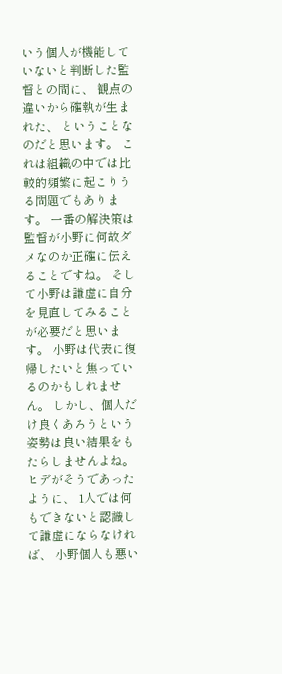いう個人が機能していないと判断した監督との間に、 観点の違いから確執が生まれた、 ということなのだと思います。 これは組織の中では比較的頻繁に起こりうる問題でもあります。 一番の解決策は監督が小野に何故ダメなのか正確に伝えることですね。 そして小野は謙虚に自分を見直してみることが必要だと思います。 小野は代表に復帰したいと焦っているのかもしれません。 しかし、個人だけ良くあろうという姿勢は良い結果をもたらしませんよね。 ヒデがそうであったように、 1人では何もできないと認識して謙虚にならなければ、 小野個人も悪い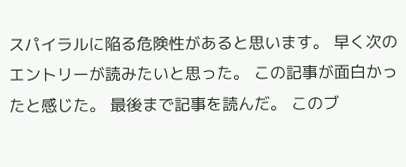スパイラルに陥る危険性があると思います。 早く次のエントリーが読みたいと思った。 この記事が面白かったと感じた。 最後まで記事を読んだ。 このブ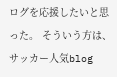ログを応援したいと思った。 そういう方は、 サッカー人気blog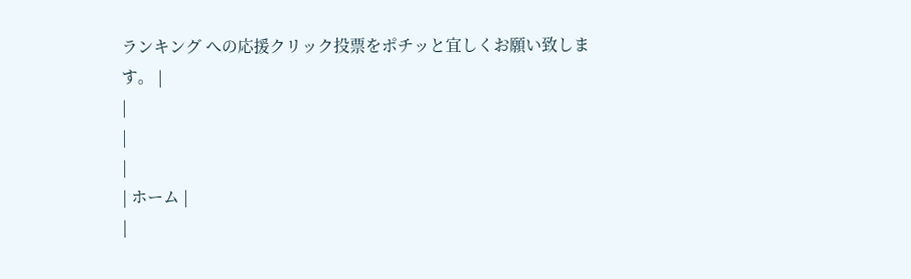ランキング への応援クリック投票をポチッと宜しくお願い致します。 |
|
|
|
| ホーム |
|